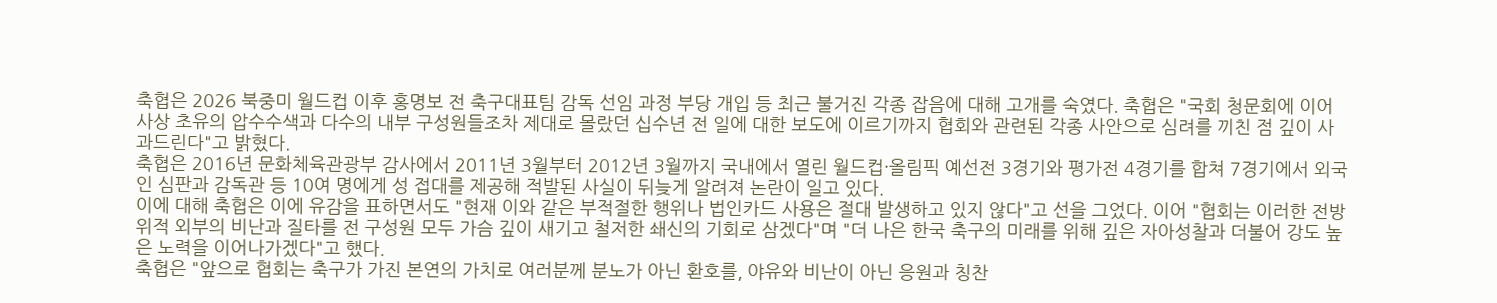축협은 2026 북중미 월드컵 이후 홍명보 전 축구대표팀 감독 선임 과정 부당 개입 등 최근 불거진 각종 잡음에 대해 고개를 숙였다. 축협은 "국회 청문회에 이어 사상 초유의 압수수색과 다수의 내부 구성원들조차 제대로 몰랐던 십수년 전 일에 대한 보도에 이르기까지 협회와 관련된 각종 사안으로 심려를 끼친 점 깊이 사과드린다"고 밝혔다.
축협은 2016년 문화체육관광부 감사에서 2011년 3월부터 2012년 3월까지 국내에서 열린 월드컵·올림픽 예선전 3경기와 평가전 4경기를 합쳐 7경기에서 외국인 심판과 감독관 등 10여 명에게 성 접대를 제공해 적발된 사실이 뒤늦게 알려져 논란이 일고 있다.
이에 대해 축협은 이에 유감을 표하면서도 "현재 이와 같은 부적절한 행위나 법인카드 사용은 절대 발생하고 있지 않다"고 선을 그었다. 이어 "협회는 이러한 전방위적 외부의 비난과 질타를 전 구성원 모두 가슴 깊이 새기고 철저한 쇄신의 기회로 삼겠다"며 "더 나은 한국 축구의 미래를 위해 깊은 자아성찰과 더불어 강도 높은 노력을 이어나가겠다"고 했다.
축협은 "앞으로 협회는 축구가 가진 본연의 가치로 여러분께 분노가 아닌 환호를, 야유와 비난이 아닌 응원과 칭찬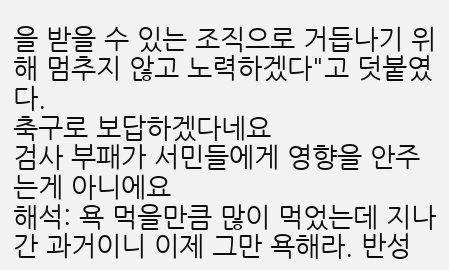을 받을 수 있는 조직으로 거듭나기 위해 멈추지 않고 노력하겠다"고 덧붙였다.
축구로 보답하겠다네요
검사 부패가 서민들에게 영향을 안주는게 아니에요
해석: 욕 먹을만큼 많이 먹었는데 지나간 과거이니 이제 그만 욕해라. 반성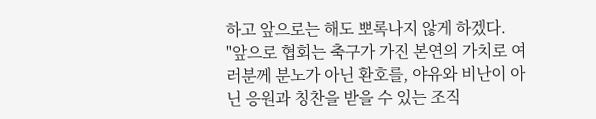하고 앞으로는 해도 뽀록나지 않게 하겠다.
"앞으로 협회는 축구가 가진 본연의 가치로 여러분께 분노가 아닌 환호를, 야유와 비난이 아닌 응원과 칭찬을 받을 수 있는 조직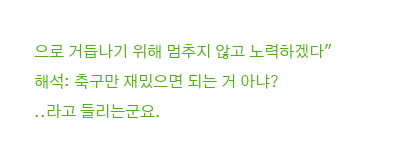으로 거듭나기 위해 멈추지 않고 노력하겠다"
해석: 축구만 재밌으면 되는 거 아냐?
..라고 들리는군요.